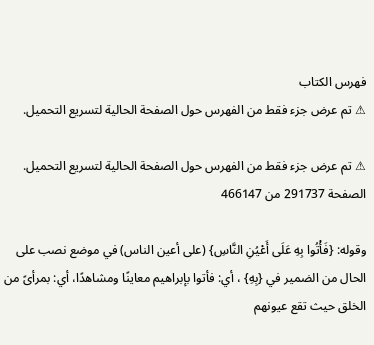فهرس الكتاب
⚠ تم عرض جزء فقط من الفهرس حول الصفحة الحالية لتسريع التحميل.

⚠ تم عرض جزء فقط من الفهرس حول الصفحة الحالية لتسريع التحميل.
الصفحة 291737 من 466147

وقوله: {فَأْتُوا بِهِ عَلَى أَعْيُنِ النَّاسِ} (على أعين الناس) في موضع نصب على الحال من الضمير في {بِهِ} ، أي: فأتوا بإبراهيم معاينًا ومشاهدًا، أي: بمرأىً من الخلق حيث تقع عيونهم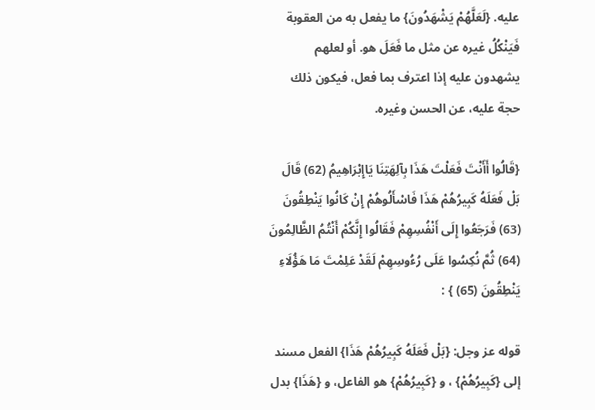عليه. {لَعَلَّهُمْ يَشْهَدُونَ} ما يفعل به من العقوبة فَيَنْكُلُ غيره عن مثل ما فَعَلَ هو. أو لعلهم يشهدون عليه إذا اعترف بما فعل، فيكون ذلك حجة عليه، عن الحسن وغيره.

{قَالُوا أَأَنْتَ فَعَلْتَ هَذَا بِآلِهَتِنَا يَاإِبْرَاهِيمُ (62) قَالَ بَلْ فَعَلَهُ كَبِيرُهُمْ هَذَا فَاسْأَلُوهُمْ إِنْ كَانُوا يَنْطِقُونَ (63) فَرَجَعُوا إِلَى أَنْفُسِهِمْ فَقَالُوا إِنَّكُمْ أَنْتُمُ الظَّالِمُونَ (64) ثُمَّ نُكِسُوا عَلَى رُءُوسِهِمْ لَقَدْ عَلِمْتَ مَا هَؤُلَاءِ يَنْطِقُونَ (65) } :

قوله عز وجل: {بَلْ فَعَلَهُ كَبِيرُهُمْ هَذَا} الفعل مسند إلى {كَبِيرُهُمْ} ، و {كَبِيرُهُمْ} هو الفاعل، و {هَذَا} بدل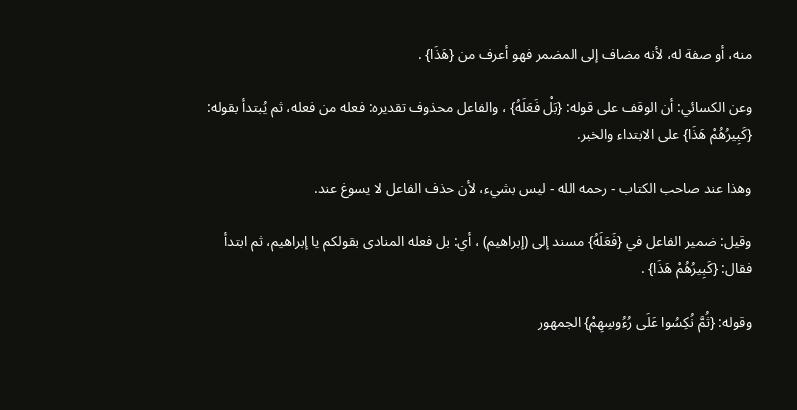منه، أو صفة له، لأنه مضاف إلى المضمر فهو أعرف من {هَذَا} .

وعن الكسائي: أن الوقف على قوله: {بَلْ فَعَلَهُ} ، والفاعل محذوف تقديره: فعله من فعله، ثم يُبتدأ بقوله: {كَبِيرُهُمْ هَذَا} على الابتداء والخبر.

وهذا عند صاحب الكتاب - رحمه الله - ليس بشيء، لأن حذف الفاعل لا يسوغ عند.

وقيل: ضمير الفاعل في {فَعَلَهُ} مسند إلى (إبراهيم) ، أي: بل فعله المنادى بقولكم يا إبراهيم، ثم ابتدأ فقال: {كَبِيرُهُمْ هَذَا} .

وقوله: {ثُمَّ نُكِسُوا عَلَى رُءُوسِهِمْ} الجمهور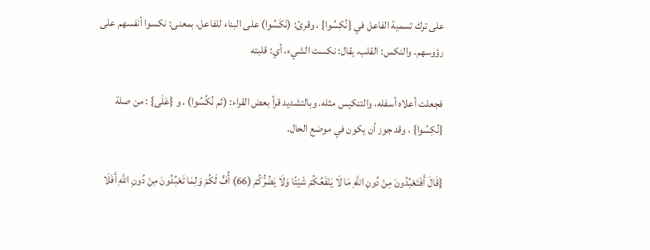على ترك تسمية الفاعل في {نُكِسُوا} ، وقرئ: (نَكَسُوا) على البناء للفاعل، بمعنى: نكسوا أنفسهم على رؤوسهم. والنكس: القلب، يقال: نكست الشيء، أي: قلبته

فجعلت أعلاه أسفله، والتنكيس مثله. وبالتشديد قرأ بعض القراء: (ثم نُكِّسُوا) . و {عَلَى} : من صلة {نُكِسُوا} ، وقد جوز أن يكون في موضع الحال.

{قَالَ أَفَتَعْبُدُونَ مِنْ دُونِ اللَّهِ مَا لَا يَنْفَعُكُمْ شَيْئًا وَلَا يَضُرُّكُمْ (66) أُفٍّ لَكُمْ وَلِمَا تَعْبُدُونَ مِنْ دُونِ اللَّهِ أَفَلَا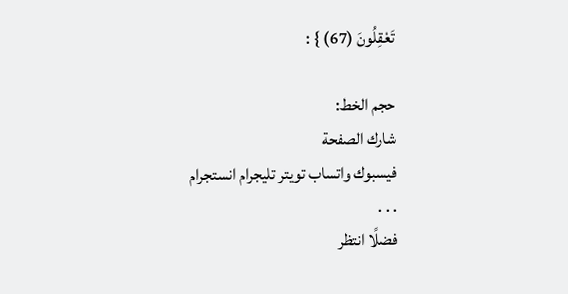تَعْقِلُونَ (67) } :

حجم الخط:
شارك الصفحة
فيسبوك واتساب تويتر تليجرام انستجرام
. . .
فضلًا انتظر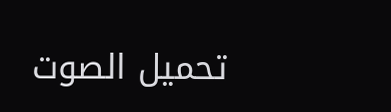تحميل الصوت